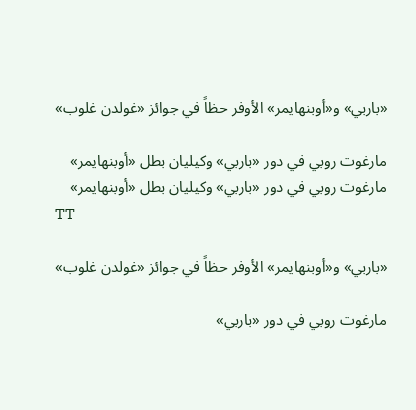«باربي» و«أوبنهايمر» الأوفر حظاً في جوائز «غولدن غلوب»

مارغوت روبي في دور «باربي» وكيليان بطل «أوبنهايمر»
مارغوت روبي في دور «باربي» وكيليان بطل «أوبنهايمر»
TT

«باربي» و«أوبنهايمر» الأوفر حظاً في جوائز «غولدن غلوب»

مارغوت روبي في دور «باربي»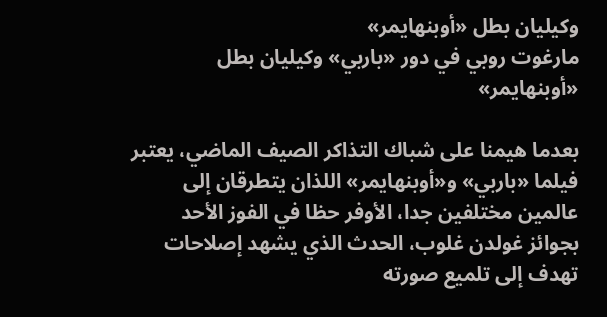وكيليان بطل «أوبنهايمر»
مارغوت روبي في دور «باربي» وكيليان بطل «أوبنهايمر»

بعدما هيمنا على شباك التذاكر الصيف الماضي، يعتبر فيلما «باربي» و«أوبنهايمر» اللذان يتطرقان إلى عالمين مختلفين جدا، الأوفر حظا في الفوز الأحد بجوائز غولدن غلوب، الحدث الذي يشهد إصلاحات تهدف إلى تلميع صورته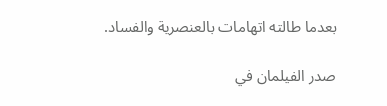بعدما طالته اتهامات بالعنصرية والفساد.

صدر الفيلمان في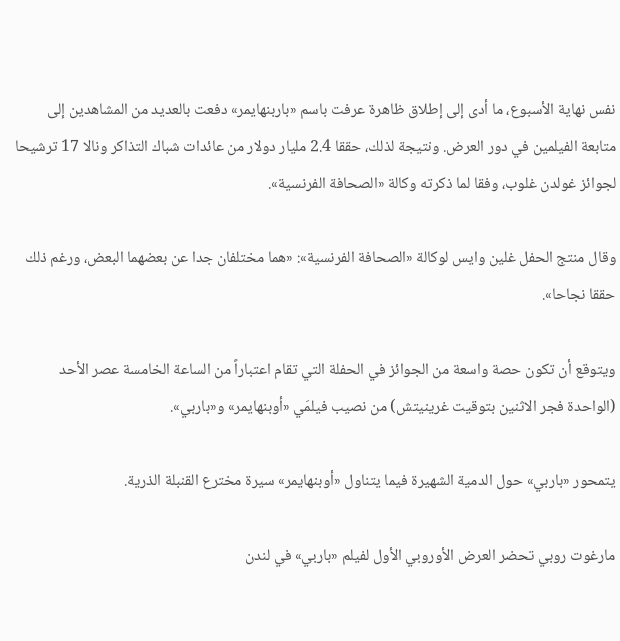نفس نهاية الأسبوع، ما أدى إلى إطلاق ظاهرة عرفت باسم «باربنهايمر» دفعت بالعديد من المشاهدين إلى متابعة الفيلمين في دور العرض. ونتيجة لذلك، حققا 2.4 مليار دولار من عائدات شباك التذاكر ونالا 17 ترشيحا لجوائز غولدن غلوب، وفقا لما ذكرته وكالة «الصحافة الفرنسية».

وقال منتج الحفل غلين وايس لوكالة «الصحافة الفرنسية»: «هما مختلفان جدا عن بعضهما البعض، ورغم ذلك حققا نجاحا».

ويتوقع أن تكون حصة واسعة من الجوائز في الحفلة التي تقام اعتباراً من الساعة الخامسة عصر الأحد (الواحدة فجر الاثنين بتوقيت غرينيتش) من نصيب فيلمَي «أوبنهايمر» و«باربي».

يتمحور «باربي» حول الدمية الشهيرة فيما يتناول «أوبنهايمر» سيرة مخترع القنبلة الذرية.

مارغوت روبي تحضر العرض الأوروبي الأول لفيلم «باربي» في لندن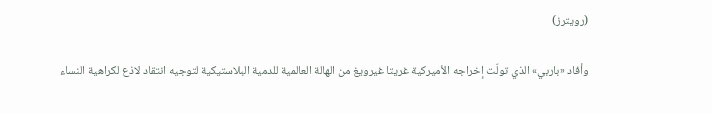(رويترز)

وأفاد «باربي» الذي تولّت إخراجه الأميركية غريتا غيرويغ من الهالة العالمية للدمية البلاستيكية لتوجيه انتقاد لاذع لكراهية النساء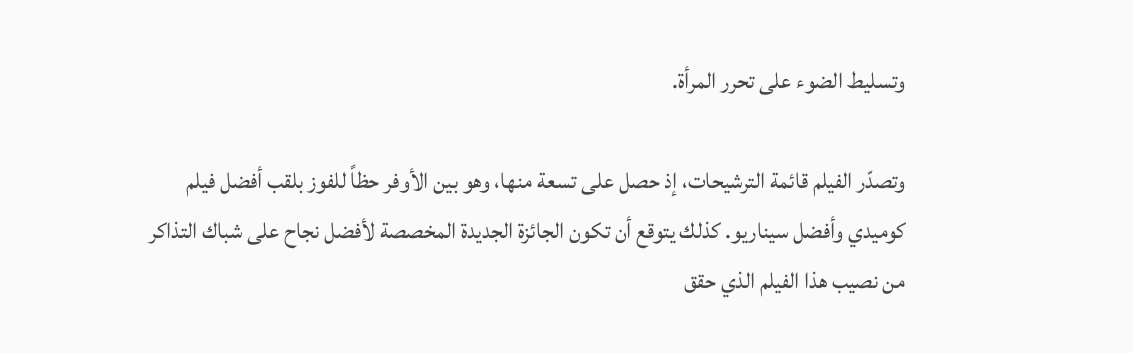وتسليط الضوء على تحرر المرأة.

وتصدّر الفيلم قائمة الترشيحات، إذ حصل على تسعة منها، وهو بين الأوفر حظاً للفوز بلقب أفضل فيلم كوميدي وأفضل سيناريو. كذلك يتوقع أن تكون الجائزة الجديدة المخصصة لأفضل نجاح على شباك التذاكر من نصيب هذا الفيلم الذي حقق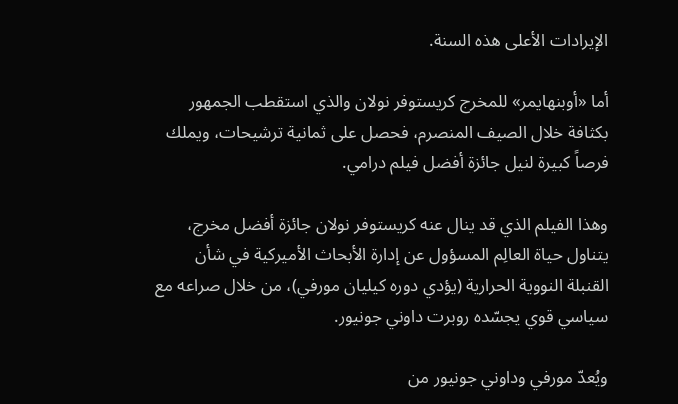الإيرادات الأعلى هذه السنة.

أما «أوبنهايمر» للمخرج كريستوفر نولان والذي استقطب الجمهور بكثافة خلال الصيف المنصرم، فحصل على ثمانية ترشيحات، ويملك فرصاً كبيرة لنيل جائزة أفضل فيلم درامي.

وهذا الفيلم الذي قد ينال عنه كريستوفر نولان جائزة أفضل مخرج، يتناول حياة العالِم المسؤول عن إدارة الأبحاث الأميركية في شأن القنبلة النووية الحرارية (يؤدي دوره كيليان مورفي)، من خلال صراعه مع سياسي قوي يجسّده روبرت داوني جونيور.

ويُعدّ مورفي وداوني جونيور من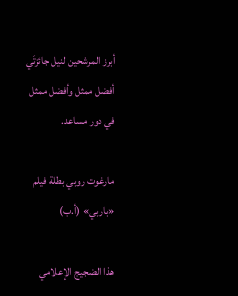أبرز المرشحين لنيل جائزتَي أفضل ممثل وأفضل ممثل في دور مساعد.

مارغوت روبي بطلة فيلم «باربي» (أ.ب)

هذا الضجيج الإعلامي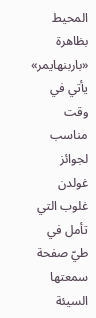المحيط بظاهرة «باربنهايمر» يأتي في وقت مناسب لجوائز غولدن غلوب التي تأمل في طيّ صفحة سمعتها السيئة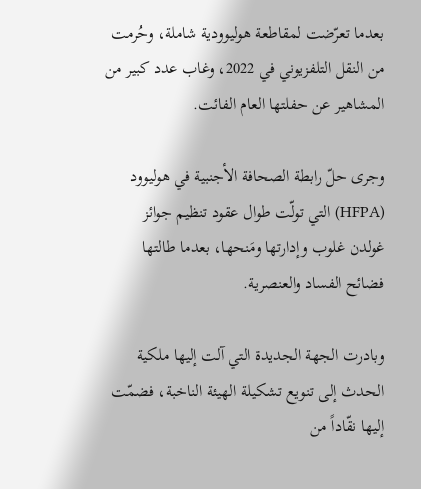بعدما تعرّضت لمقاطعة هوليوودية شاملة، وحُرمت من النقل التلفزيوني في 2022، وغاب عدد كبير من المشاهير عن حفلتها العام الفائت.

وجرى حلّ رابطة الصحافة الأجنبية في هوليوود (HFPA) التي تولّت طوال عقود تنظيم جوائز غولدن غلوب وإدارتها ومَنحها، بعدما طالتها فضائح الفساد والعنصرية.

وبادرت الجهة الجديدة التي آلت إليها ملكية الحدث إلى تنويع تشكيلة الهيئة الناخبة، فضمّت إليها نقّاداً من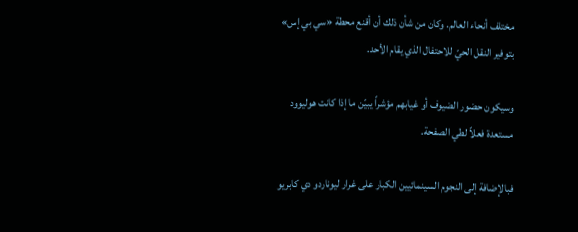مختلف أنحاء العالم. وكان من شأن ذلك أن أقنع محطة «سي بي إس» بتوفير النقل الحيّ للاحتفال الذي يقام الأحد.

وسيكون حضور الضيوف أو غيابهم مؤشراً يبيّن ما إذا كانت هوليوود مستعدة فعلاً لطي الصفحة.

فبالإضافة إلى النجوم السينمائيين الكبار على غرار ليوناردو دي كابريو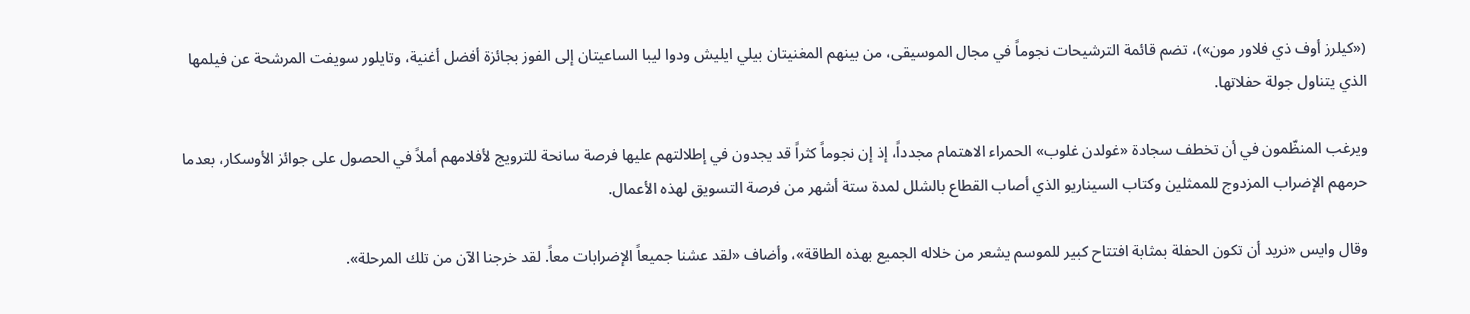(«كيلرز أوف ذي فلاور مون»)، تضم قائمة الترشيحات نجوماً في مجال الموسيقى، من بينهم المغنيتان بيلي ايليش ودوا ليبا الساعيتان إلى الفوز بجائزة أفضل أغنية، وتايلور سويفت المرشحة عن فيلمها الذي يتناول جولة حفلاتها.

ويرغب المنظّمون في أن تخطف سجادة «غولدن غلوب» الحمراء الاهتمام مجدداً، إذ إن نجوماً كثراً قد يجدون في إطلالتهم عليها فرصة سانحة للترويج لأفلامهم أملاً في الحصول على جوائز الأوسكار، بعدما حرمهم الإضراب المزدوج للممثلين وكتاب السيناريو الذي أصاب القطاع بالشلل لمدة ستة أشهر من فرصة التسويق لهذه الأعمال.

وقال وايس «نريد أن تكون الحفلة بمثابة افتتاح كبير للموسم يشعر من خلاله الجميع بهذه الطاقة»، وأضاف «لقد عشنا جميعاً الإضرابات معاً. لقد خرجنا الآن من تلك المرحلة».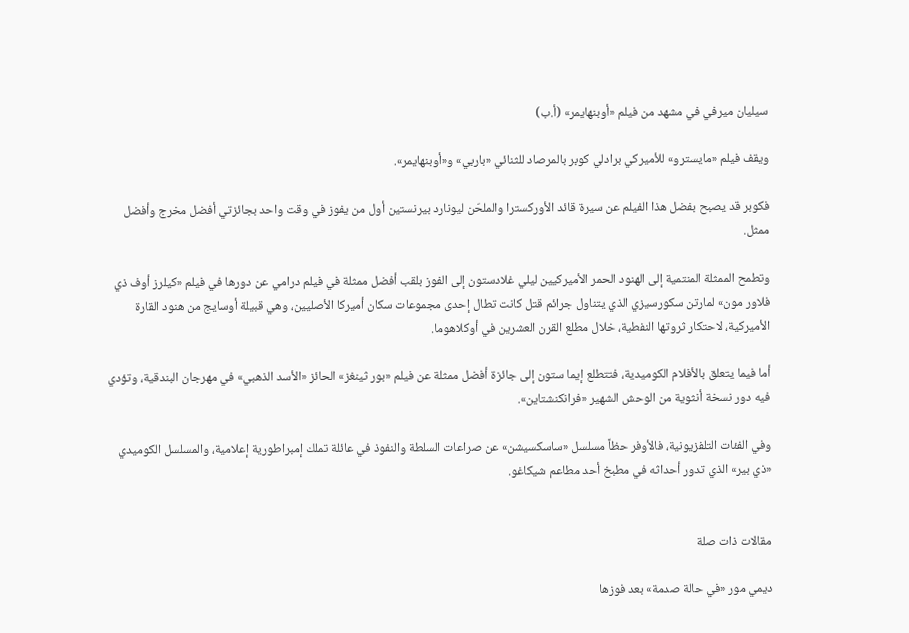سيليان ميرفي في مشهد من فيلم «أوبنهايمر» (أ.ب)

ويقف فيلم «مايسترو» للأميركي برادلي كوبر بالمرصاد للثنائي «باربي» و«أوبنهايمر».

فكوبر قد يصبح بفضل هذا الفيلم عن سيرة قائد الأوركسترا والملحّن ليونارد بيرنستين أول من يفوز في وقت واحد بجائزتي أفضل مخرج وأفضل ممثل.

وتطمح الممثلة المنتمية إلى الهنود الحمر الأميركيين ليلي غلادستون إلى الفوز بلقب أفضل ممثلة في فيلم درامي عن دورها في فيلم «كيلرز أوف ذي فلاور مون» لمارتن سكورسيزي الذي يتناول جرائم قتل كانت تطال إحدى مجموعات سكان أميركا الأصليين، وهي قبيلة أوسايج من هنود القارة الأميركية، لاحتكار ثروتها النفطية، خلال مطلع القرن العشرين في أوكلاهوما.

أما فيما يتعلق بالأفلام الكوميدية، فتتطلع إيما ستون إلى جائزة أفضل ممثلة عن فيلم «بور ثينغز» الحائز «الأسد الذهبي» في مهرجان البندقية، وتؤدي فيه دور نسخة أنثوية من الوحش الشهير «فرانكنشتاين».

وفي الفئات التلفزيونية، فالأوفر حظاً مسلسل «ساسكسيشن» عن صراعات السلطة والنفوذ في عائلة تملك إمبراطورية إعلامية، والمسلسل الكوميدي «ذي بير» الذي تدور أحداثه في مطبخ أحد مطاعم شيكاغو.


مقالات ذات صلة

ديمي مور «في حالة صدمة» بعد فوزها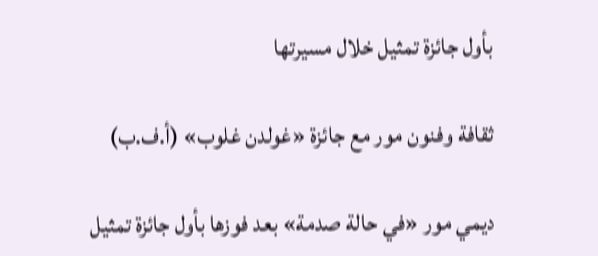بأول جائزة تمثيل خلال مسيرتها

ثقافة وفنون مور مع جائزة «غولدن غلوب» (أ.ف.ب)

ديمي مور «في حالة صدمة» بعد فوزها بأول جائزة تمثيل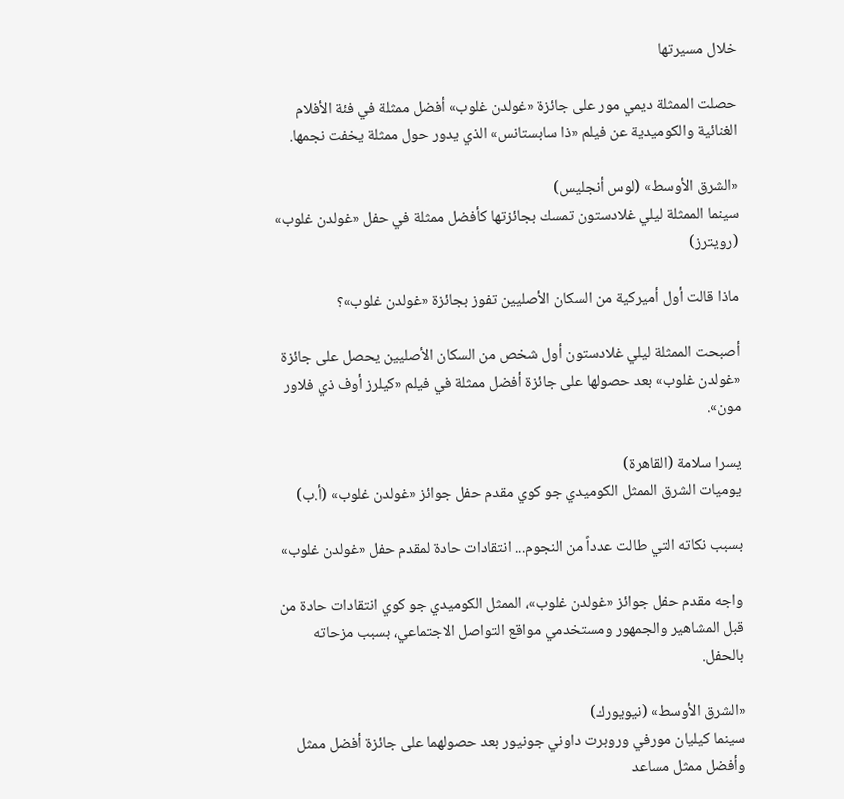خلال مسيرتها

حصلت الممثلة ديمي مور على جائزة «غولدن غلوب» أفضل ممثلة في فئة الأفلام الغنائية والكوميدية عن فيلم «ذا سابستانس» الذي يدور حول ممثلة يخفت نجمها.

«الشرق الأوسط» (لوس أنجليس)
سينما الممثلة ليلي غلادستون تمسك بجائزتها كأفضل ممثلة في حفل «غولدن غلوب» (رويترز)

ماذا قالت أول أميركية من السكان الأصليين تفوز بجائزة «غولدن غلوب»؟

أصبحت الممثلة ليلي غلادستون أول شخص من السكان الأصليين يحصل على جائزة «غولدن غلوب» بعد حصولها على جائزة أفضل ممثلة في فيلم «كيلرز أوف ذي فلاور مون».

يسرا سلامة (القاهرة)
يوميات الشرق الممثل الكوميدي جو كوي مقدم حفل جوائز «غولدن غلوب» (أ.ب)

بسبب نكاته التي طالت عدداً من النجوم... انتقادات حادة لمقدم حفل «غولدن غلوب»

واجه مقدم حفل جوائز «غولدن غلوب»، الممثل الكوميدي جو كوي انتقادات حادة من قبل المشاهير والجمهور ومستخدمي مواقع التواصل الاجتماعي، بسبب مزحاته بالحفل.

«الشرق الأوسط» (نيويورك)
سينما كيليان مورفي وروبرت داوني جونيور بعد حصولهما على جائزة أفضل ممثل وأفضل ممثل مساعد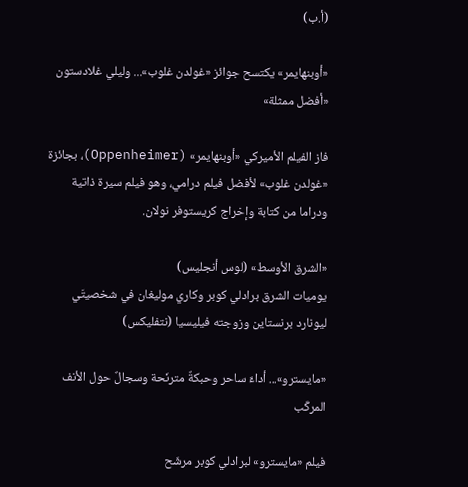(أ.ب)

«أوبنهايمر» يكتسح جوائز «غولدن غلوب»... وليلي غلادستون «أفضل ممثلة»

فاز الفيلم الأميركي «أوبنهايمر» (Oppenheimer)، بجائزة «غولدن غلوب» لأفضل فيلم درامي، وهو فيلم سيرة ذاتية ودراما من كتابة وإخراج كريستوفر نولان.

«الشرق الأوسط» (لوس أنجليس)
يوميات الشرق برادلي كوبر وكاري موليغان في شخصيتَي ليونارد برنستاين وزوجته فيليسيا (نتفليكس)

«مايسترو»... أداءٌ ساحر وحبكةٌ مترنّحة وسجالٌ حول الأنف المركّب

فيلم «مايسترو» لبرادلي كوبر مرشّح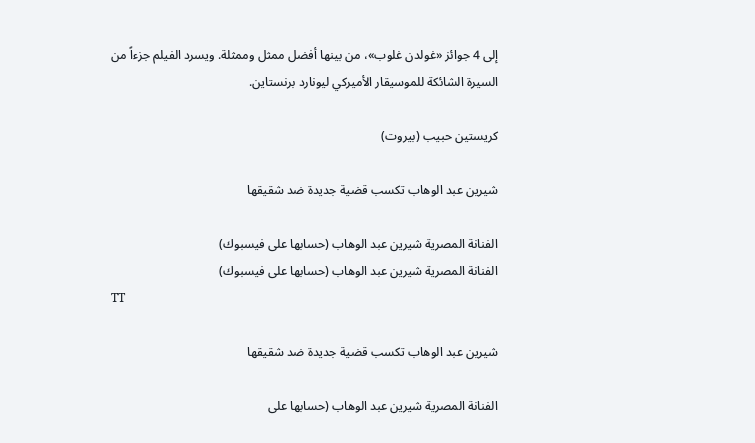إلى 4 جوائز «غولدن غلوب»، من بينها أفضل ممثل وممثلة. ويسرد الفيلم جزءاً من السيرة الشائكة للموسيقار الأميركي ليونارد برنستاين.

كريستين حبيب (بيروت)

شيرين عبد الوهاب تكسب قضية جديدة ضد شقيقها

الفنانة المصرية شيرين عبد الوهاب (حسابها على فيسبوك)
الفنانة المصرية شيرين عبد الوهاب (حسابها على فيسبوك)
TT

شيرين عبد الوهاب تكسب قضية جديدة ضد شقيقها

الفنانة المصرية شيرين عبد الوهاب (حسابها على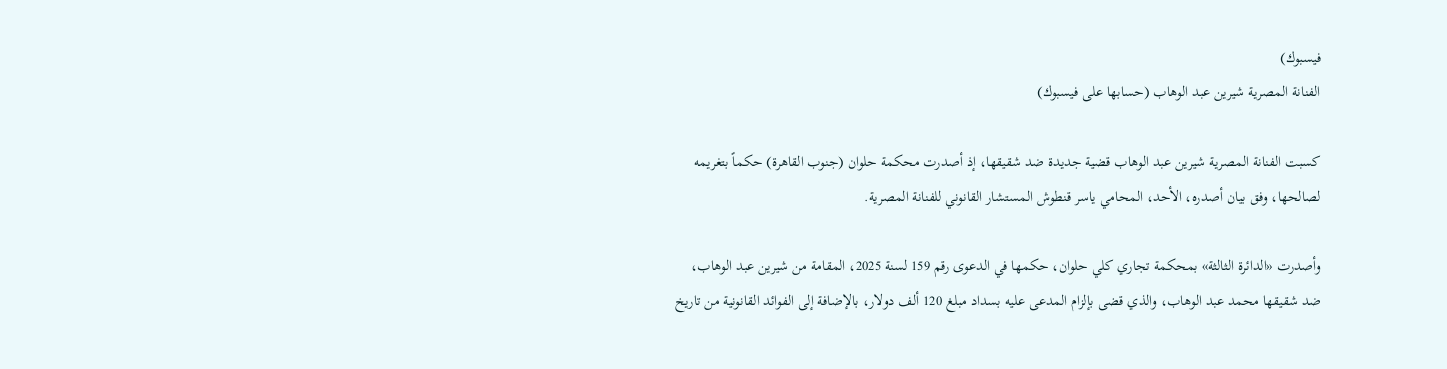فيسبوك)
الفنانة المصرية شيرين عبد الوهاب (حسابها على فيسبوك)

كسبت الفنانة المصرية شيرين عبد الوهاب قضية جديدة ضد شقيقها، إذ أصدرت محكمة حلوان (جنوب القاهرة) حكماً بتغريمه لصالحها، وفق بيان أصدره، الأحد، المحامي ياسر قنطوش المستشار القانوني للفنانة المصرية.

وأصدرت «الدائرة الثالثة» بمحكمة تجاري كلي حلوان، حكمها في الدعوى رقم 159 لسنة 2025، المقامة من شيرين عبد الوهاب، ضد شقيقها محمد عبد الوهاب، والذي قضى بإلزام المدعى عليه بسداد مبلغ 120 ألف دولار، بالإضافة إلى الفوائد القانونية من تاريخ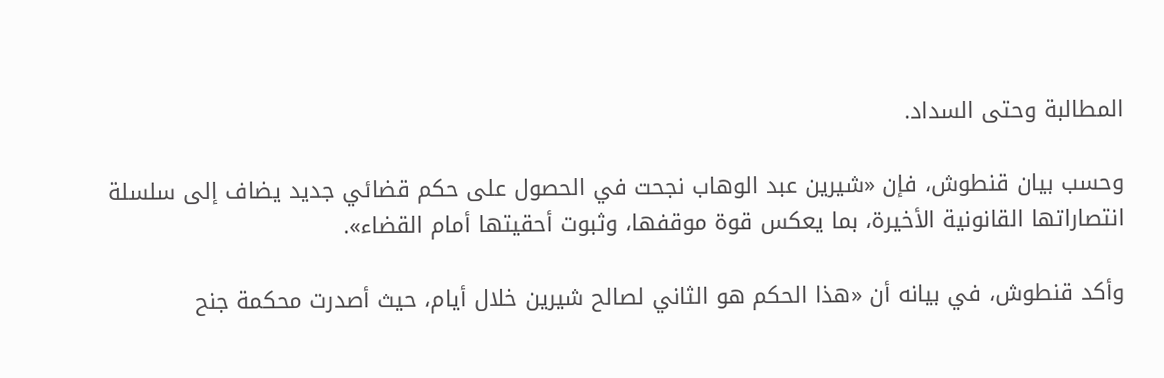المطالبة وحتى السداد.

وحسب بيان قنطوش، فإن «شيرين عبد الوهاب نجحت في الحصول على حكم قضائي جديد يضاف إلى سلسلة انتصاراتها القانونية الأخيرة، بما يعكس قوة موقفها، وثبوت أحقيتها أمام القضاء».

وأكد قنطوش، في بيانه أن «هذا الحكم هو الثاني لصالح شيرين خلال أيام، حيث أصدرت محكمة جنح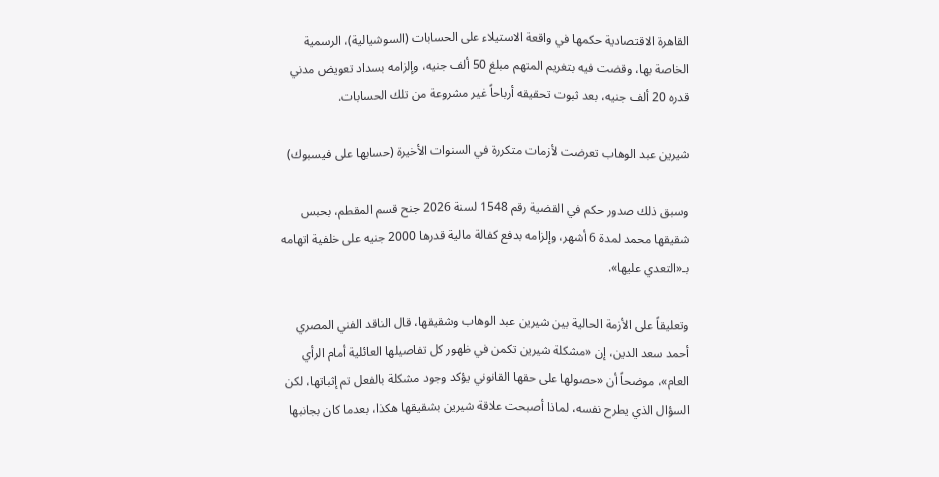القاهرة الاقتصادية حكمها في واقعة الاستيلاء على الحسابات (السوشيالية)، الرسمية الخاصة بها، وقضت فيه بتغريم المتهم مبلغ 50 ألف جنيه، وإلزامه بسداد تعويض مدني قدره 20 ألف جنيه، بعد ثبوت تحقيقه أرباحاً غير مشروعة من تلك الحسابات.

شيرين عبد الوهاب تعرضت لأزمات متكررة في السنوات الأخيرة (حسابها على فيسبوك)

وسبق ذلك صدور حكم في القضية رقم 1548 لسنة 2026 جنح قسم المقطم، بحبس شقيقها محمد لمدة 6 أشهر، وإلزامه بدفع كفالة مالية قدرها 2000 جنيه على خلفية اتهامه بـ«التعدي عليها».

وتعليقاً على الأزمة الحالية بين شيرين عبد الوهاب وشقيقها، قال الناقد الفني المصري أحمد سعد الدين، إن «مشكلة شيرين تكمن في ظهور كل تفاصيلها العائلية أمام الرأي العام»، موضحاً أن «حصولها على حقها القانوني يؤكد وجود مشكلة بالفعل تم إثباتها، لكن السؤال الذي يطرح نفسه، لماذا أصبحت علاقة شيرين بشقيقها هكذا، بعدما كان بجانبها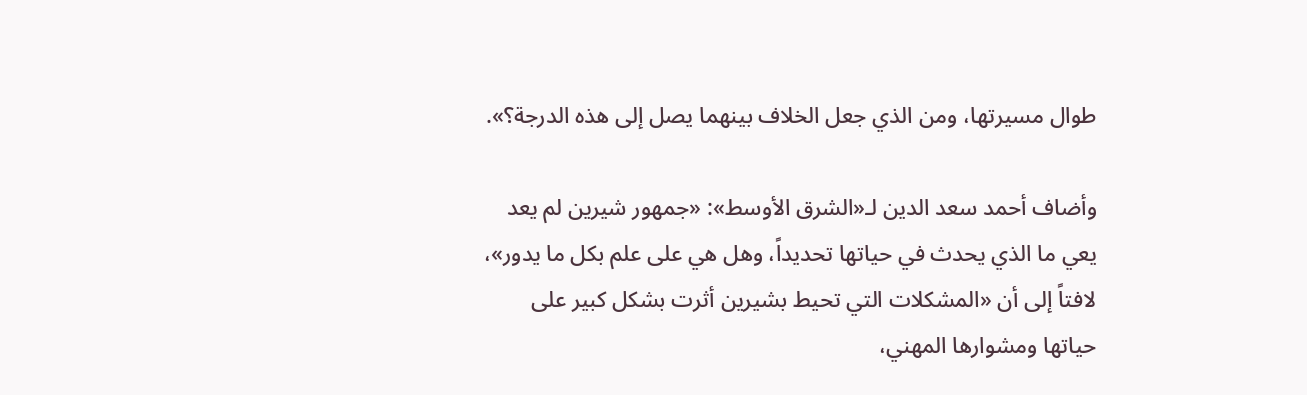طوال مسيرتها، ومن الذي جعل الخلاف بينهما يصل إلى هذه الدرجة؟».

وأضاف أحمد سعد الدين لـ«الشرق الأوسط»: «جمهور شيرين لم يعد يعي ما الذي يحدث في حياتها تحديداً، وهل هي على علم بكل ما يدور»، لافتاً إلى أن «المشكلات التي تحيط بشيرين أثرت بشكل كبير على حياتها ومشوارها المهني،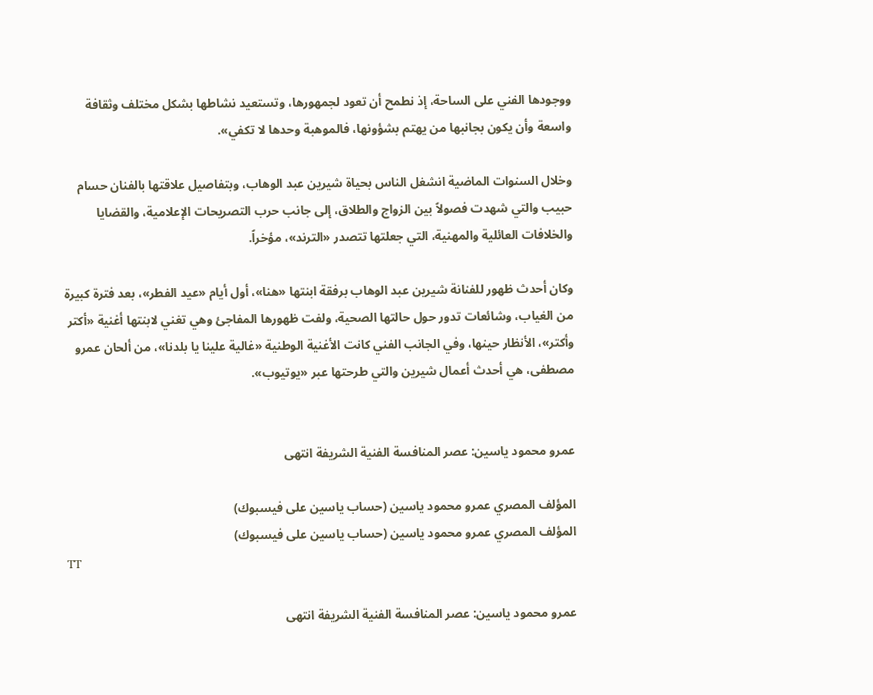ووجودها الفني على الساحة، إذ نطمح أن تعود لجمهورها، وتستعيد نشاطها بشكل مختلف وثقافة واسعة وأن يكون بجانبها من يهتم بشؤونها، فالموهبة وحدها لا تكفي».

وخلال السنوات الماضية انشغل الناس بحياة شيرين عبد الوهاب، وبتفاصيل علاقتها بالفنان حسام حبيب والتي شهدت فصولاً بين الزواج والطلاق، إلى جانب حرب التصريحات الإعلامية، والقضايا والخلافات العائلية والمهنية، التي جعلتها تتصدر «الترند»، مؤخراً.

وكان أحدث ظهور للفنانة شيرين عبد الوهاب برفقة ابنتها «هنا»، أول أيام «عيد الفطر»، بعد فترة كبيرة من الغياب، وشائعات تدور حول حالتها الصحية، ولفت ظهورها المفاجئ وهي تغني لابنتها أغنية «أكتر وأكتر»، الأنظار حينها، وفي الجانب الفني كانت الأغنية الوطنية «غالية علينا يا بلدنا»، من ألحان عمرو مصطفى، هي أحدث أعمال شيرين والتي طرحتها عبر «يوتيوب».


عمرو محمود ياسين: عصر المنافسة الفنية الشريفة انتهى

المؤلف المصري عمرو محمود ياسين (حساب ياسين على فيسبوك)
المؤلف المصري عمرو محمود ياسين (حساب ياسين على فيسبوك)
TT

عمرو محمود ياسين: عصر المنافسة الفنية الشريفة انتهى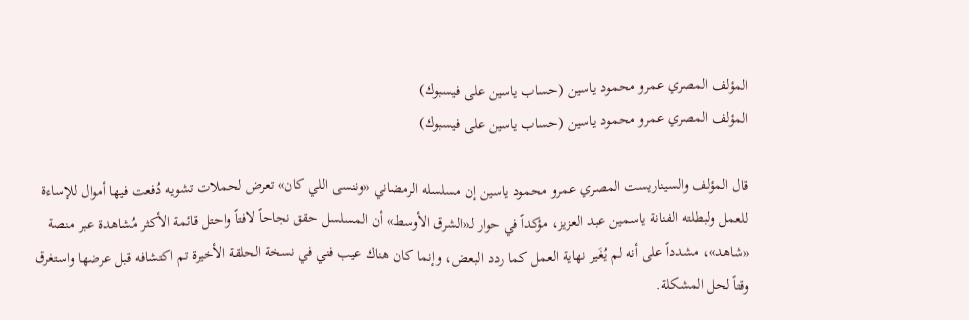المؤلف المصري عمرو محمود ياسين (حساب ياسين على فيسبوك)
المؤلف المصري عمرو محمود ياسين (حساب ياسين على فيسبوك)

قال المؤلف والسيناريست المصري عمرو محمود ياسين إن مسلسله الرمضاني «وننسى اللي كان» تعرض لحملات تشويه دُفعت فيها أموال للإساءة للعمل ولبطلته الفنانة ياسمين عبد العزيز، مؤكداً في حوار لـ«الشرق الأوسط» أن المسلسل حقق نجاحاً لافتاً واحتل قائمة الأكثر مُشاهدة عبر منصة «شاهد»، مشدداً على أنه لم يُغَير نهاية العمل كما ردد البعض، وإنما كان هناك عيب فني في نسخة الحلقة الأخيرة تم اكتشافه قبل عرضها واستغرق وقتاً لحل المشكلة.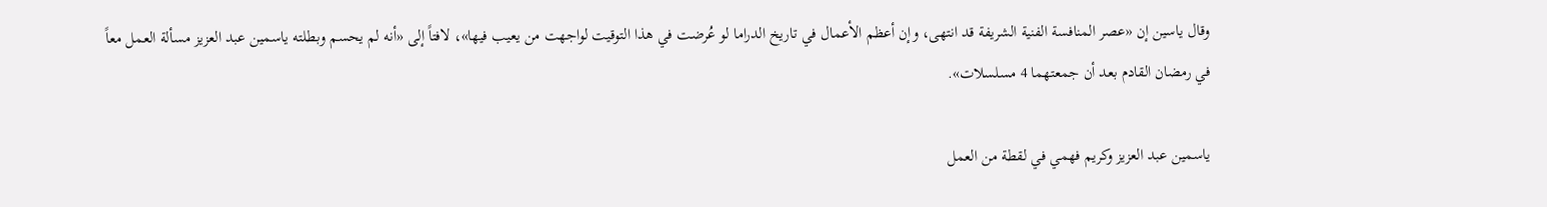وقال ياسين إن «عصر المنافسة الفنية الشريفة قد انتهى، وإن أعظم الأعمال في تاريخ الدراما لو عُرضت في هذا التوقيت لواجهت من يعيب فيها»، لافتاً إلى «أنه لم يحسم وبطلته ياسمين عبد العزيز مسألة العمل معاً في رمضان القادم بعد أن جمعتهما 4 مسلسلات».

ياسمين عبد العزيز وكريم فهمي في لقطة من العمل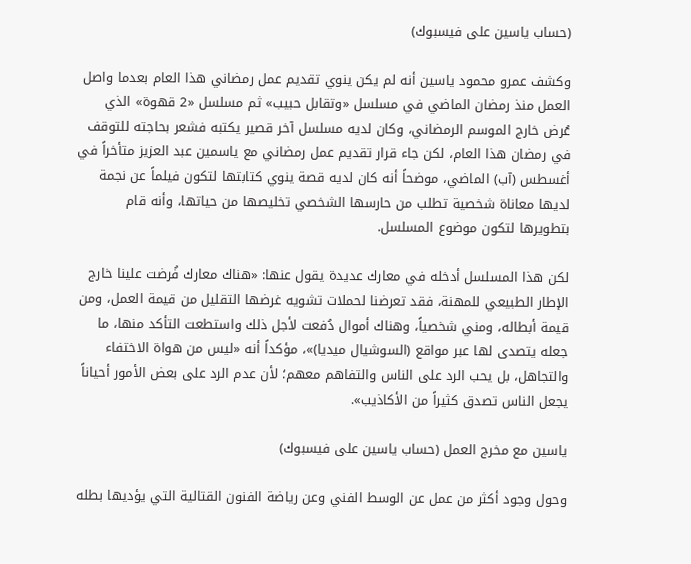(حساب ياسين على فيسبوك)

وكشف عمرو محمود ياسين أنه لم يكن ينوي تقديم عمل رمضاني هذا العام بعدما واصل العمل منذ رمضان الماضي في مسلسل «وتقابل حبيب» ثم مسلسل «2 قهوة» الذي عُرض خارج الموسم الرمضاني، وكان لديه مسلسل آخر قصير يكتبه فشعر بحاجته للتوقف في رمضان هذا العام، لكن جاء قرار تقديم عمل رمضاني مع ياسمين عبد العزيز متأخراً في أغسطس (آب) الماضي، موضحاً أنه كان لديه قصة ينوي كتابتها لتكون فيلماً عن نجمة لديها معاناة شخصية تطلب من حارسها الشخصي تخليصها من حياتها، وأنه قام بتطويرها لتكون موضوع المسلسل.

لكن هذا المسلسل أدخله في معارك عديدة يقول عنها: «هناك معارك فُرضت علينا خارج الإطار الطبيعي للمهنة، فقد تعرضنا لحملات تشويه غرضها التقليل من قيمة العمل، ومن قيمة أبطاله، ومني شخصياً، وهناك أموال دُفعت لأجل ذلك واستطعت التأكد منها، ما جعله يتصدى لها عبر مواقع (السوشيال ميديا)»، مؤكداً أنه «ليس من هواة الاختفاء والتجاهل، بل يحب الرد على الناس والتفاهم معهم؛ لأن عدم الرد على بعض الأمور أحياناً يجعل الناس تصدق كثيراً من الأكاذيب».

ياسين مع مخرج العمل (حساب ياسين على فيسبوك)

وحول وجود أكثر من عمل عن الوسط الفني وعن رياضة الفنون القتالية التي يؤديها بطله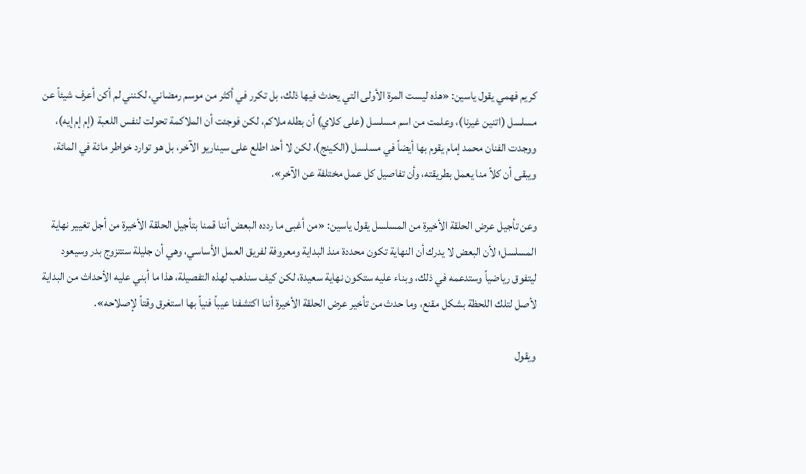كريم فهمي يقول ياسين: «هذه ليست المرة الأولى التي يحدث فيها ذلك، بل تكرر في أكثر من موسم رمضاني، لكنني لم أكن أعرف شيئاً عن مسلسل (اتنين غيرنا)، وعلمت من اسم مسلسل (على كلاي) أن بطله ملاكم، لكن فوجئت أن الملاكمة تحولت لنفس اللعبة (إم إم إيه)، ووجدت الفنان محمد إمام يقوم بها أيضاً في مسلسل (الكينج)، لكن لا أحد اطلع على سيناريو الآخر، بل هو توارد خواطر مائة في المائة، ويبقى أن كلاً منا يعمل بطريقته، وأن تفاصيل كل عمل مختلفة عن الآخر».

وعن تأجيل عرض الحلقة الأخيرة من المسلسل يقول ياسين: «من أغبى ما ردده البعض أننا قمنا بتأجيل الحلقة الأخيرة من أجل تغيير نهاية المسلسل؛ لأن البعض لا يدرك أن النهاية تكون محددة منذ البداية ومعروفة لفريق العمل الأساسي، وهي أن جليلة ستتزوج بدر وسيعود ليتفوق رياضياً وستدعمه في ذلك، وبناء عليه ستكون نهاية سعيدة، لكن كيف سنذهب لهذه التفصيلة، هذا ما أبني عليه الأحداث من البداية لأصل لتلك اللحظة بشكل مقنع، وما حدث من تأخير عرض الحلقة الأخيرة أننا اكتشفنا عيباً فنياً بها استغرق وقتاً لإصلاحه».

ويقول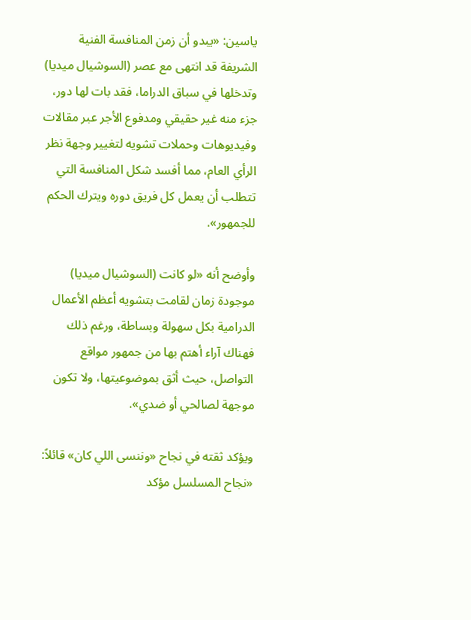ياسين: «يبدو أن زمن المنافسة الفنية الشريفة قد انتهى مع عصر (السوشيال ميديا) وتدخلها في سباق الدراما، فقد بات لها دور، جزء منه غير حقيقي ومدفوع الأجر عبر مقالات وفيديوهات وحملات تشويه لتغيير وجهة نظر الرأي العام، مما أفسد شكل المنافسة التي تتطلب أن يعمل كل فريق دوره ويترك الحكم للجمهور».

وأوضح أنه «لو كانت (السوشيال ميديا) موجودة زمان لقامت بتشويه أعظم الأعمال الدرامية بكل سهولة وبساطة، ورغم ذلك فهناك آراء أهتم بها من جمهور مواقع التواصل، حيث أثق بموضوعيتها، ولا تكون موجهة لصالحي أو ضدي».

ويؤكد ثقته في نجاح «وننسى اللي كان» قائلاً: «نجاح المسلسل مؤكد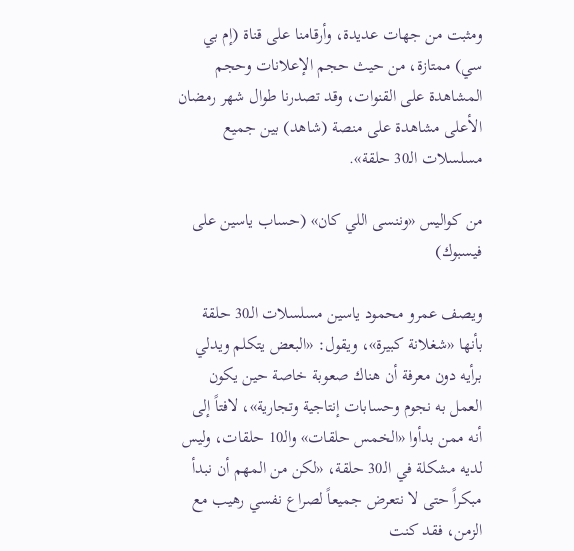ومثبت من جهات عديدة، وأرقامنا على قناة (إم بي سي) ممتازة، من حيث حجم الإعلانات وحجم المشاهدة على القنوات، وقد تصدرنا طوال شهر رمضان الأعلى مشاهدة على منصة (شاهد) بين جميع مسلسلات الـ30 حلقة».

من كواليس «وننسى اللي كان» (حساب ياسين على فيسبوك)

ويصف عمرو محمود ياسين مسلسلات الـ30 حلقة بأنها «شغلانة كبيرة»، ويقول: «البعض يتكلم ويدلي برأيه دون معرفة أن هناك صعوبة خاصة حين يكون العمل به نجوم وحسابات إنتاجية وتجارية»، لافتاً إلى أنه ممن بدأوا «الخمس حلقات» والـ10 حلقات، وليس لديه مشكلة في الـ30 حلقة، «لكن من المهم أن نبدأ مبكراً حتى لا نتعرض جميعاً لصراع نفسي رهيب مع الزمن، فقد كنت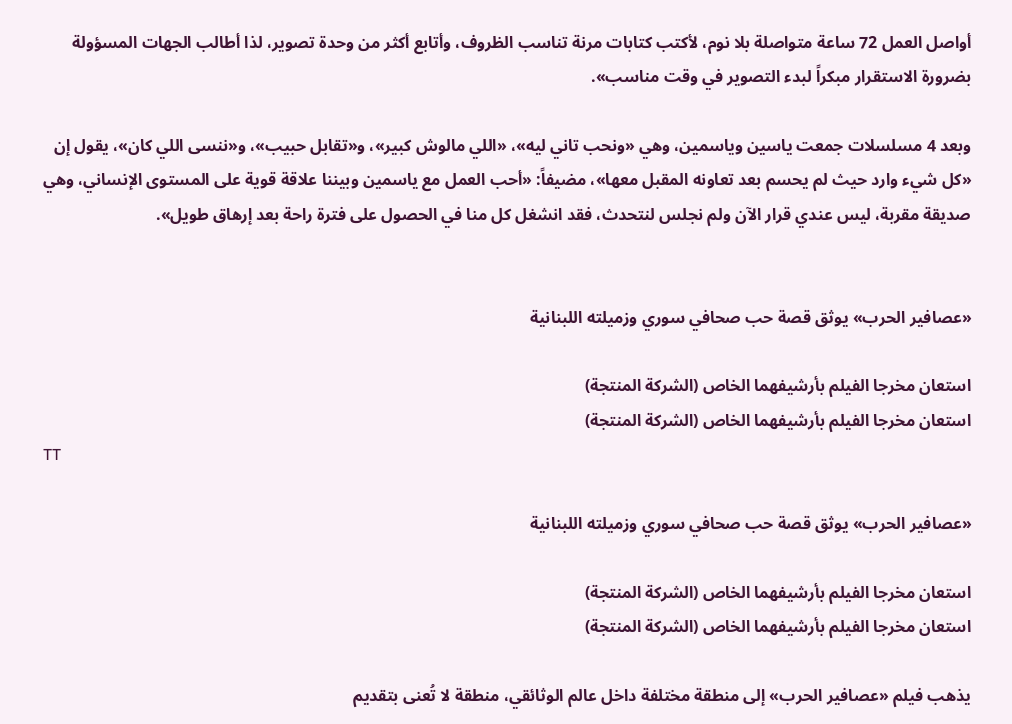أواصل العمل 72 ساعة متواصلة بلا نوم، لأكتب كتابات مرنة تناسب الظروف، وأتابع أكثر من وحدة تصوير، لذا أطالب الجهات المسؤولة بضرورة الاستقرار مبكراً لبدء التصوير في وقت مناسب».

وبعد 4 مسلسلات جمعت ياسين وياسمين، وهي «ونحب تاني ليه»، «اللي مالوش كبير»، و«تقابل حبيب»، و«ننسى اللي كان»، يقول إن «كل شيء وارد حيث لم يحسم بعد تعاونه المقبل معها»، مضيفاً: «أحب العمل مع ياسمين وبيننا علاقة قوية على المستوى الإنساني، وهي صديقة مقربة، ليس عندي قرار الآن ولم نجلس لنتحدث، فقد انشغل كل منا في الحصول على فترة راحة بعد إرهاق طويل».


«عصافير الحرب» يوثق قصة حب صحافي سوري وزميلته اللبنانية

استعان مخرجا الفيلم بأرشيفهما الخاص (الشركة المنتجة)
استعان مخرجا الفيلم بأرشيفهما الخاص (الشركة المنتجة)
TT

«عصافير الحرب» يوثق قصة حب صحافي سوري وزميلته اللبنانية

استعان مخرجا الفيلم بأرشيفهما الخاص (الشركة المنتجة)
استعان مخرجا الفيلم بأرشيفهما الخاص (الشركة المنتجة)

يذهب فيلم «عصافير الحرب» إلى منطقة مختلفة داخل عالم الوثائقي، منطقة لا تُعنى بتقديم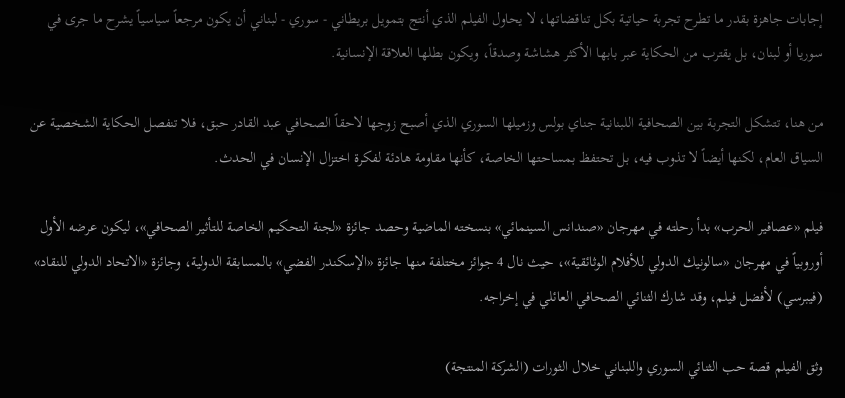إجابات جاهزة بقدر ما تطرح تجربة حياتية بكل تناقضاتها، لا يحاول الفيلم الذي أنتج بتمويل بريطاني - سوري - لبناني أن يكون مرجعاً سياسياً يشرح ما جرى في سوريا أو لبنان، بل يقترب من الحكاية عبر بابها الأكثر هشاشة وصدقاً، ويكون بطلها العلاقة الإنسانية.

من هنا، تتشكل التجربة بين الصحافية اللبنانية جناي بولس وزميلها السوري الذي أصبح زوجها لاحقاً الصحافي عبد القادر حبق، فلا تنفصل الحكاية الشخصية عن السياق العام، لكنها أيضاً لا تذوب فيه، بل تحتفظ بمساحتها الخاصة، كأنها مقاومة هادئة لفكرة اختزال الإنسان في الحدث.

فيلم «عصافير الحرب» بدأ رحلته في مهرجان «صندانس السينمائي» بنسخته الماضية وحصد جائزة «لجنة التحكيم الخاصة للتأثير الصحافي»، ليكون عرضه الأول أوروبياً في مهرجان «سالونيك الدولي للأفلام الوثائقية»، حيث نال 4 جوائز مختلفة منها جائزة «الإسكندر الفضي» بالمسابقة الدولية، وجائزة «الاتحاد الدولي للنقاد» (فيبرسي) لأفضل فيلم، وقد شارك الثنائي الصحافي العائلي في إخراجه.

وثق الفيلم قصة حب الثنائي السوري واللبناني خلال الثورات (الشركة المنتجة)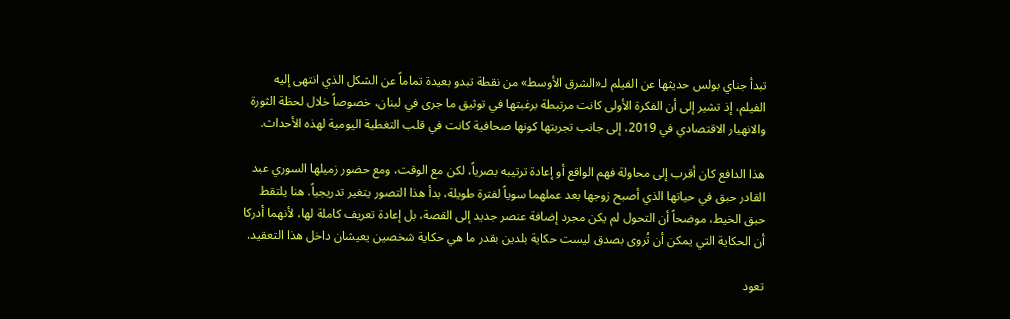تبدأ جناي بولس حديثها عن الفيلم لـ«الشرق الأوسط» من نقطة تبدو بعيدة تماماً عن الشكل الذي انتهى إليه الفيلم، إذ تشير إلى أن الفكرة الأولى كانت مرتبطة برغبتها في توثيق ما جرى في لبنان، خصوصاً خلال لحظة الثورة والانهيار الاقتصادي في 2019، إلى جانب تجربتها كونها صحافية كانت في قلب التغطية اليومية لهذه الأحداث.

هذا الدافع كان أقرب إلى محاولة فهم الواقع أو إعادة ترتيبه بصرياً، لكن مع الوقت، ومع حضور زميلها السوري عبد القادر حبق في حياتها الذي أصبح زوجها بعد عملهما سوياً لفترة طويلة، بدأ هذا التصور يتغير تدريجياً. هنا يلتقط حبق الخيط، موضحاً أن التحول لم يكن مجرد إضافة عنصر جديد إلى القصة، بل إعادة تعريف كاملة لها، لأنهما أدركا أن الحكاية التي يمكن أن تُروى بصدق ليست حكاية بلدين بقدر ما هي حكاية شخصين يعيشان داخل هذا التعقيد.

تعود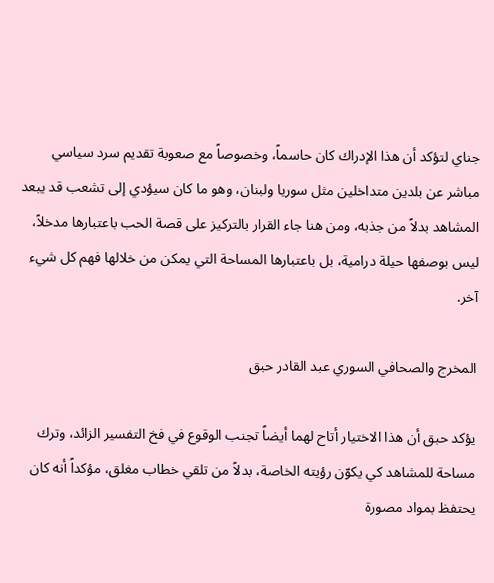جناي لتؤكد أن هذا الإدراك كان حاسماً، وخصوصاً مع صعوبة تقديم سرد سياسي مباشر عن بلدين متداخلين مثل سوريا ولبنان، وهو ما كان سيؤدي إلى تشعب قد يبعد المشاهد بدلاً من جذبه، ومن هنا جاء القرار بالتركيز على قصة الحب باعتبارها مدخلاً، ليس بوصفها حيلة درامية، بل باعتبارها المساحة التي يمكن من خلالها فهم كل شيء آخر.

المخرج والصحافي السوري عبد القادر حبق

يؤكد حبق أن هذا الاختيار أتاح لهما أيضاً تجنب الوقوع في فخ التفسير الزائد، وترك مساحة للمشاهد كي يكوّن رؤيته الخاصة، بدلاً من تلقي خطاب مغلق، مؤكداً أنه كان يحتفظ بمواد مصورة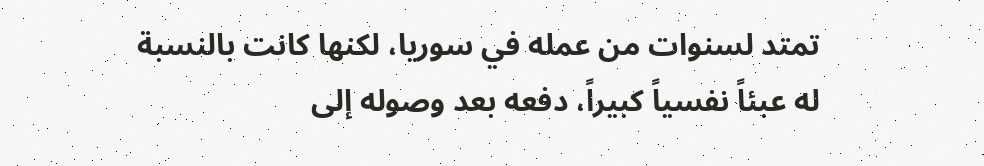تمتد لسنوات من عمله في سوريا، لكنها كانت بالنسبة له عبئاً نفسياً كبيراً، دفعه بعد وصوله إلى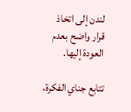لندن إلى اتخاذ قرار واضح بعدم العودة إليها.

تتابع جناي الفكرة،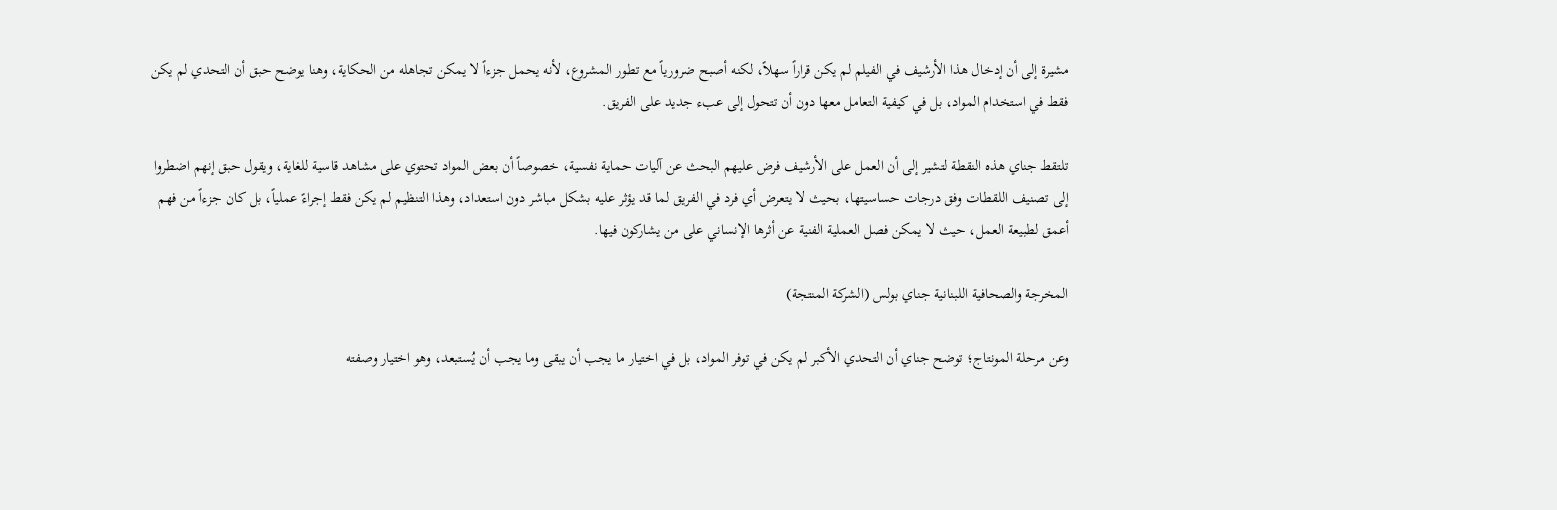مشيرة إلى أن إدخال هذا الأرشيف في الفيلم لم يكن قراراً سهلاً، لكنه أصبح ضرورياً مع تطور المشروع، لأنه يحمل جزءاً لا يمكن تجاهله من الحكاية، وهنا يوضح حبق أن التحدي لم يكن فقط في استخدام المواد، بل في كيفية التعامل معها دون أن تتحول إلى عبء جديد على الفريق.

تلتقط جناي هذه النقطة لتشير إلى أن العمل على الأرشيف فرض عليهم البحث عن آليات حماية نفسية، خصوصاً أن بعض المواد تحتوي على مشاهد قاسية للغاية، ويقول حبق إنهم اضطروا إلى تصنيف اللقطات وفق درجات حساسيتها، بحيث لا يتعرض أي فرد في الفريق لما قد يؤثر عليه بشكل مباشر دون استعداد، وهذا التنظيم لم يكن فقط إجراءً عملياً، بل كان جزءاً من فهم أعمق لطبيعة العمل، حيث لا يمكن فصل العملية الفنية عن أثرها الإنساني على من يشاركون فيها.

المخرجة والصحافية اللبنانية جناي بولس (الشركة المنتجة)

وعن مرحلة المونتاج؛ توضح جناي أن التحدي الأكبر لم يكن في توفر المواد، بل في اختيار ما يجب أن يبقى وما يجب أن يُستبعد، وهو اختيار وصفته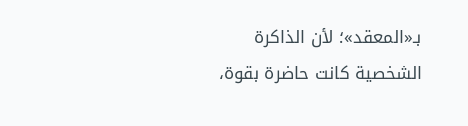بـ«المعقد»؛ لأن الذاكرة الشخصية كانت حاضرة بقوة،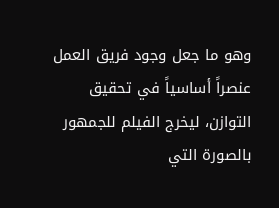وهو ما جعل وجود فريق العمل عنصراً أساسياً في تحقيق التوازن، ليخرج الفيلم للجمهور بالصورة التي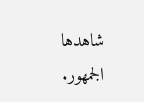شاهدها الجمهور.